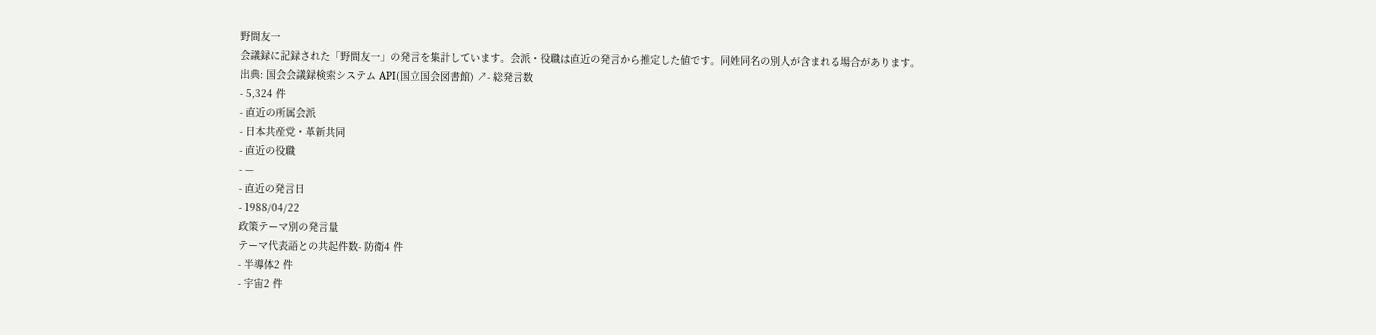野間友一
会議録に記録された「野間友一」の発言を集計しています。会派・役職は直近の発言から推定した値です。同姓同名の別人が含まれる場合があります。
出典: 国会会議録検索システム API(国立国会図書館) ↗- 総発言数
- 5,324 件
- 直近の所属会派
- 日本共産党・革新共同
- 直近の役職
- —
- 直近の発言日
- 1988/04/22
政策テーマ別の発言量
テーマ代表語との共起件数- 防衛4 件
- 半導体2 件
- 宇宙2 件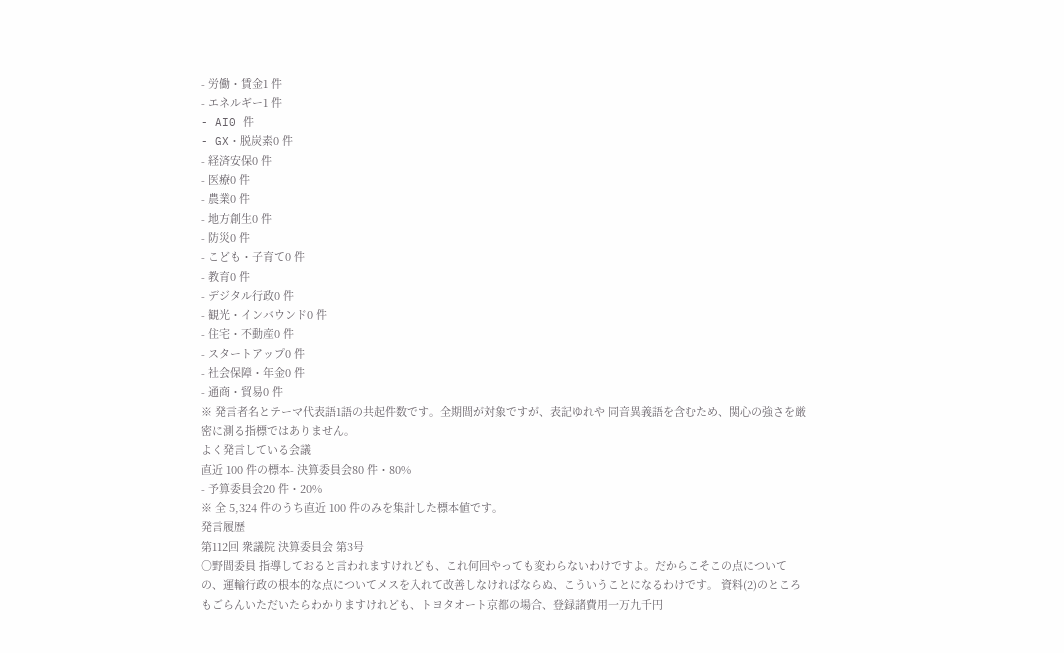- 労働・賃金1 件
- エネルギー1 件
- AI0 件
- GX・脱炭素0 件
- 経済安保0 件
- 医療0 件
- 農業0 件
- 地方創生0 件
- 防災0 件
- こども・子育て0 件
- 教育0 件
- デジタル行政0 件
- 観光・インバウンド0 件
- 住宅・不動産0 件
- スタートアップ0 件
- 社会保障・年金0 件
- 通商・貿易0 件
※ 発言者名とテーマ代表語1語の共起件数です。全期間が対象ですが、表記ゆれや 同音異義語を含むため、関心の強さを厳密に測る指標ではありません。
よく発言している会議
直近 100 件の標本- 決算委員会80 件・80%
- 予算委員会20 件・20%
※ 全 5,324 件のうち直近 100 件のみを集計した標本値です。
発言履歴
第112回 衆議院 決算委員会 第3号
○野間委員 指導しておると言われますけれども、これ何回やっても変わらないわけですよ。だからこそこの点についての、運輸行政の根本的な点についてメスを入れて改善しなければならぬ、こういうことになるわけです。 資料(2)のところもごらんいただいたらわかりますけれども、トヨタオート京都の場合、登録諸費用一万九千円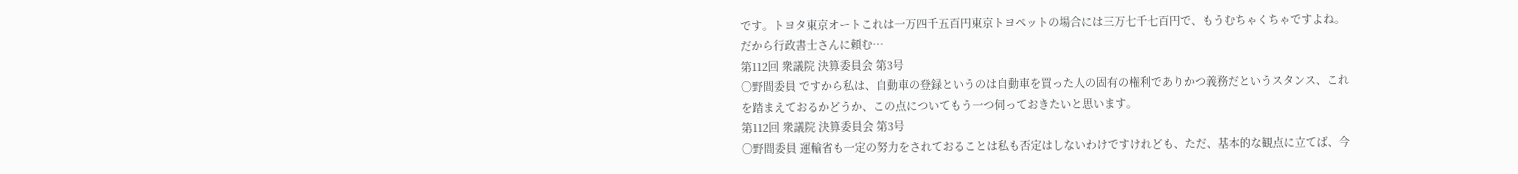です。トヨタ東京オートこれは一万四千五百円東京トヨペットの場合には三万七千七百円で、もうむちゃくちゃですよね。だから行政書士さんに頼む…
第112回 衆議院 決算委員会 第3号
○野間委員 ですから私は、自動車の登録というのは自動車を買った人の固有の権利でありかつ義務だというスタンス、これを踏まえておるかどうか、この点についてもう一つ伺っておきたいと思います。
第112回 衆議院 決算委員会 第3号
○野間委員 運輸省も一定の努力をされておることは私も否定はしないわけですけれども、ただ、基本的な観点に立てば、今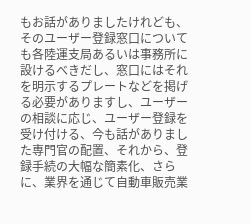もお話がありましたけれども、そのユーザー登録窓口についても各陸運支局あるいは事務所に設けるべきだし、窓口にはそれを明示するプレートなどを掲げる必要がありますし、ユーザーの相談に応じ、ユーザー登録を受け付ける、今も話がありました専門官の配置、それから、登録手続の大幅な簡素化、さらに、業界を通じて自動車販売業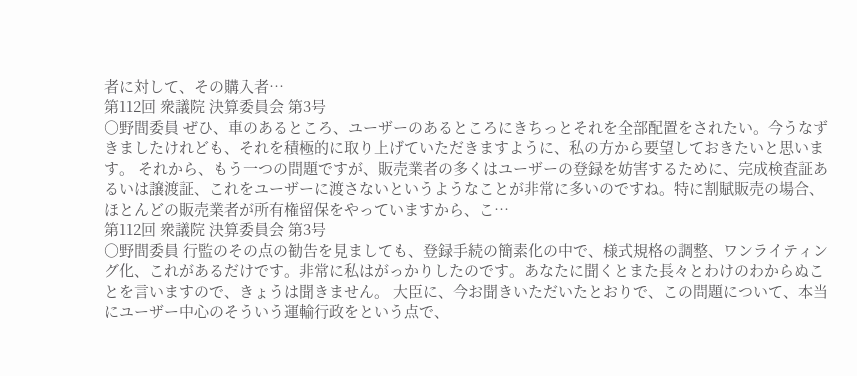者に対して、その購入者…
第112回 衆議院 決算委員会 第3号
○野間委員 ぜひ、車のあるところ、ユーザーのあるところにきちっとそれを全部配置をされたい。今うなずきましたけれども、それを積極的に取り上げていただきますように、私の方から要望しておきたいと思います。 それから、もう一つの問題ですが、販売業者の多くはユーザーの登録を妨害するために、完成検査証あるいは譲渡証、これをユーザーに渡さないというようなことが非常に多いのですね。特に割賦販売の場合、ほとんどの販売業者が所有権留保をやっていますから、こ…
第112回 衆議院 決算委員会 第3号
○野間委員 行監のその点の勧告を見ましても、登録手続の簡素化の中で、様式規格の調整、ワンライティング化、これがあるだけです。非常に私はがっかりしたのです。あなたに聞くとまた長々とわけのわからぬことを言いますので、きょうは聞きません。 大臣に、今お聞きいただいたとおりで、この問題について、本当にユーザー中心のそういう運輸行政をという点で、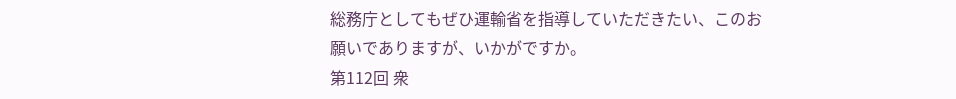総務庁としてもぜひ運輸省を指導していただきたい、このお願いでありますが、いかがですか。
第112回 衆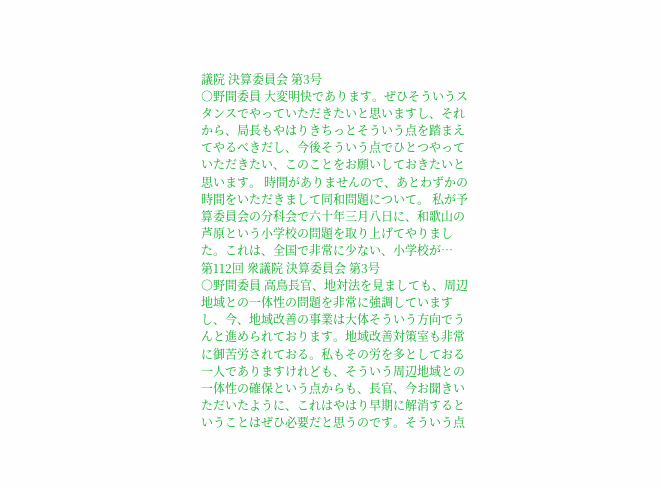議院 決算委員会 第3号
○野間委員 大変明快であります。ぜひそういうスタンスでやっていただきたいと思いますし、それから、局長もやはりきちっとそういう点を踏まえてやるべきだし、今後そういう点でひとつやっていただきたい、このことをお願いしておきたいと思います。 時間がありませんので、あとわずかの時間をいただきまして同和問題について。 私が予算委員会の分科会で六十年三月八日に、和歌山の芦原という小学校の問題を取り上げてやりました。これは、全国で非常に少ない、小学校が…
第112回 衆議院 決算委員会 第3号
○野間委員 高鳥長官、地対法を見ましても、周辺地域との一体性の問題を非常に強調していますし、今、地域改善の事業は大体そういう方向でうんと進められております。地域改善対策室も非常に御苦労されておる。私もその労を多としておる一人でありますけれども、そういう周辺地域との一体性の確保という点からも、長官、今お聞きいただいたように、これはやはり早期に解消するということはぜひ必要だと思うのです。そういう点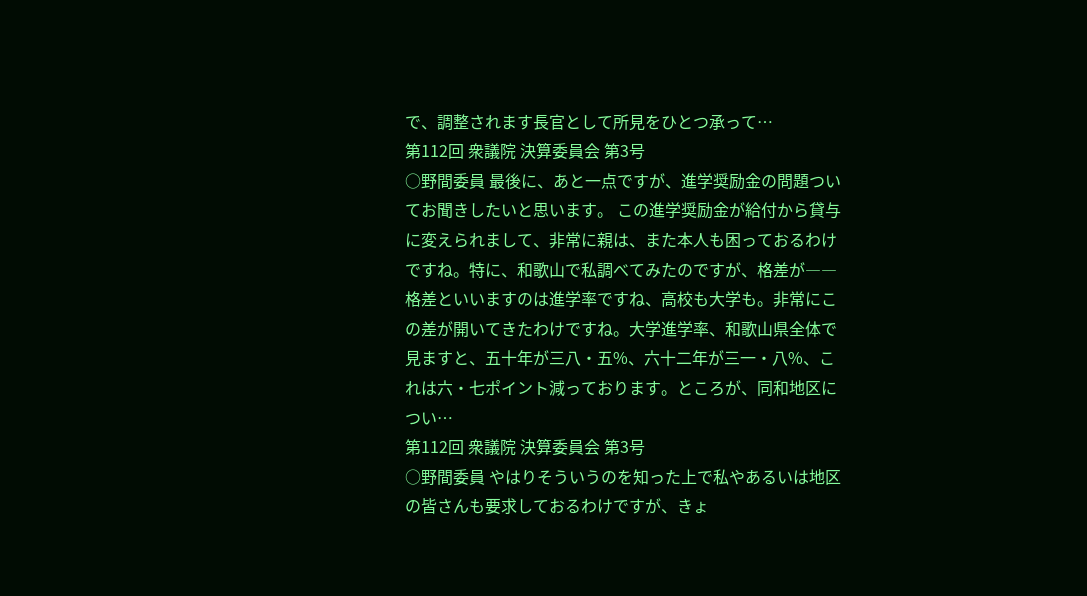で、調整されます長官として所見をひとつ承って…
第112回 衆議院 決算委員会 第3号
○野間委員 最後に、あと一点ですが、進学奨励金の問題ついてお聞きしたいと思います。 この進学奨励金が給付から貸与に変えられまして、非常に親は、また本人も困っておるわけですね。特に、和歌山で私調べてみたのですが、格差が――格差といいますのは進学率ですね、高校も大学も。非常にこの差が開いてきたわけですね。大学進学率、和歌山県全体で見ますと、五十年が三八・五%、六十二年が三一・八%、これは六・七ポイント減っております。ところが、同和地区につい…
第112回 衆議院 決算委員会 第3号
○野間委員 やはりそういうのを知った上で私やあるいは地区の皆さんも要求しておるわけですが、きょ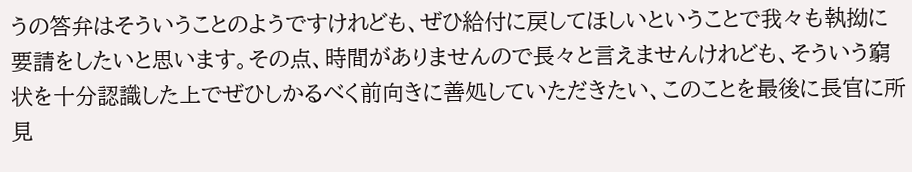うの答弁はそういうことのようですけれども、ぜひ給付に戻してほしいということで我々も執拗に要請をしたいと思います。その点、時間がありませんので長々と言えませんけれども、そういう窮状を十分認識した上でぜひしかるべく前向きに善処していただきたい、このことを最後に長官に所見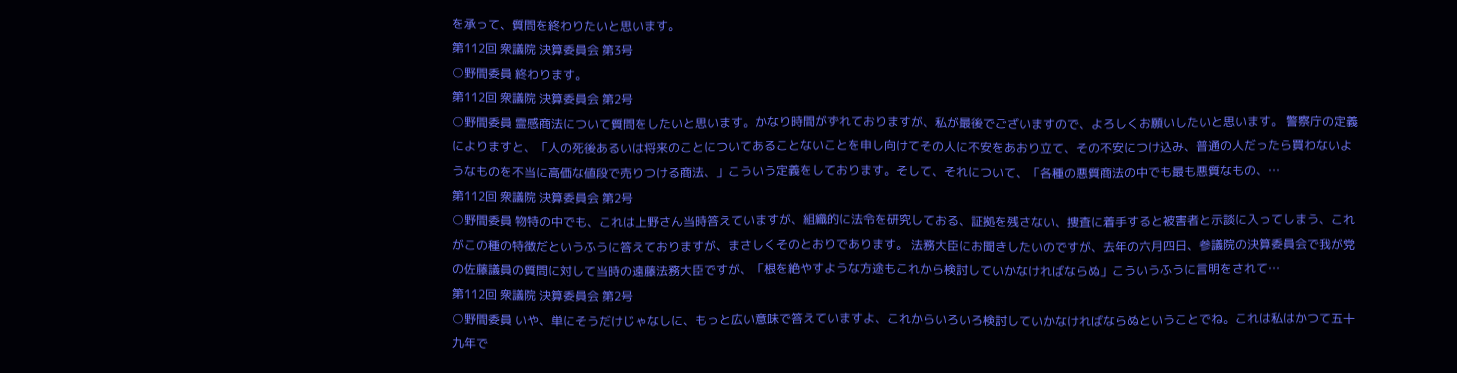を承って、質問を終わりたいと思います。
第112回 衆議院 決算委員会 第3号
○野間委員 終わります。
第112回 衆議院 決算委員会 第2号
○野間委員 霊感商法について質問をしたいと思います。かなり時間がずれておりますが、私が最後でございますので、よろしくお願いしたいと思います。 警察庁の定義によりますと、「人の死後あるいは将来のことについてあることないことを申し向けてその人に不安をあおり立て、その不安につけ込み、普通の人だったら買わないようなものを不当に高価な値段で売りつける商法、」こういう定義をしております。そして、それについて、「各種の悪質商法の中でも最も悪質なもの、…
第112回 衆議院 決算委員会 第2号
○野間委員 物特の中でも、これは上野さん当時答えていますが、組織的に法令を研究しておる、証拠を残さない、捜査に着手すると被害者と示談に入ってしまう、これがこの種の特徴だというふうに答えておりますが、まさしくそのとおりであります。 法務大臣にお聞きしたいのですが、去年の六月四日、参議院の決算委員会で我が党の佐藤議員の質問に対して当時の遠藤法務大臣ですが、「根を絶やすような方途もこれから検討していかなければならぬ」こういうふうに言明をされて…
第112回 衆議院 決算委員会 第2号
○野間委員 いや、単にそうだけじゃなしに、もっと広い意味で答えていますよ、これからいろいろ検討していかなければならぬということでね。これは私はかつて五十九年で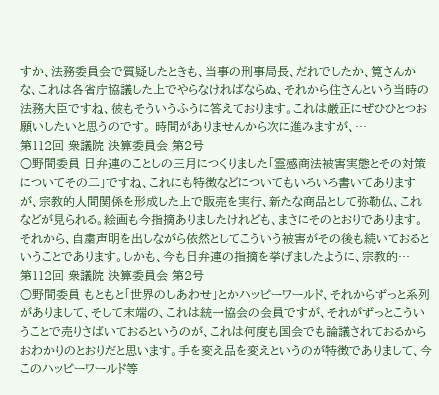すか、法務委員会で質疑したときも、当事の刑事局長、だれでしたか、筧さんかな、これは各省庁協議した上でやらなければならぬ、それから住さんという当時の法務大臣ですね、彼もそういうふうに答えております。これは厳正にぜひひとつお願いしたいと思うのです。 時間がありませんから次に進みますが、…
第112回 衆議院 決算委員会 第2号
○野間委員 日弁連のことしの三月につくりました「霊感商法被害実態とその対策についてその二」ですね、これにも特徴などについてもいろいろ書いてありますが、宗教的人間関係を形成した上で販売を実行、新たな商品として弥勒仏、これなどが見られる。絵画も今指摘ありましたけれども、まさにそのとおりであります。 それから、自粛声明を出しながら依然としてこういう被害がその後も続いておるということであります。しかも、今も日弁連の指摘を挙げましたように、宗教的…
第112回 衆議院 決算委員会 第2号
○野間委員 もともと「世界のしあわせ」とかハッピーワールド、それからずっと系列がありまして、そして末端の、これは統一協会の会員ですが、それがずっとこういうことで売りさばいておるというのが、これは何度も国会でも論議されておるからおわかりのとおりだと思います。手を変え品を変えというのが特徴でありまして、今このハッピーワールド等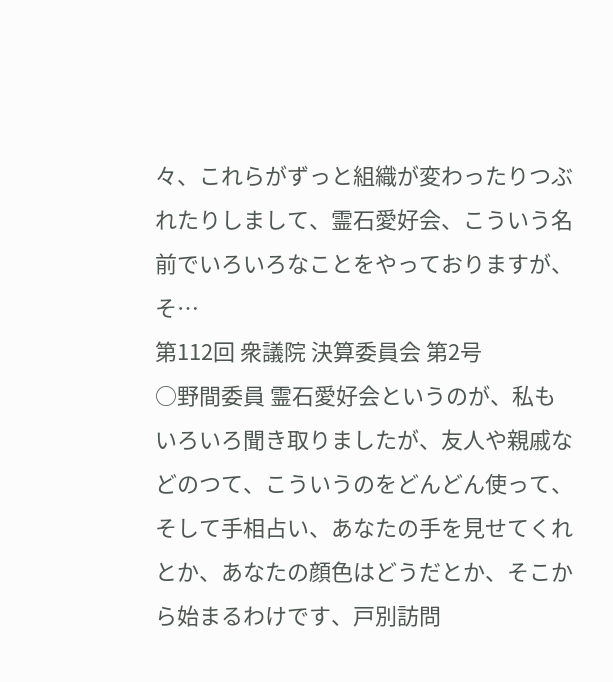々、これらがずっと組織が変わったりつぶれたりしまして、霊石愛好会、こういう名前でいろいろなことをやっておりますが、そ…
第112回 衆議院 決算委員会 第2号
○野間委員 霊石愛好会というのが、私もいろいろ聞き取りましたが、友人や親戚などのつて、こういうのをどんどん使って、そして手相占い、あなたの手を見せてくれとか、あなたの顔色はどうだとか、そこから始まるわけです、戸別訪問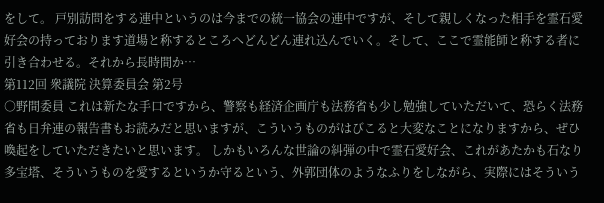をして。 戸別訪問をする連中というのは今までの統一協会の連中ですが、そして親しくなった相手を霊石愛好会の持っております道場と称するところへどんどん連れ込んでいく。そして、ここで霊能師と称する者に引き合わせる。それから長時間か…
第112回 衆議院 決算委員会 第2号
○野間委員 これは新たな手口ですから、警察も経済企画庁も法務省も少し勉強していただいて、恐らく法務省も日弁連の報告書もお読みだと思いますが、こういうものがはびこると大変なことになりますから、ぜひ喚起をしていただきたいと思います。 しかもいろんな世論の糾弾の中で霊石愛好会、これがあたかも石なり多宝塔、そういうものを愛するというか守るという、外郭団体のようなふりをしながら、実際にはそういう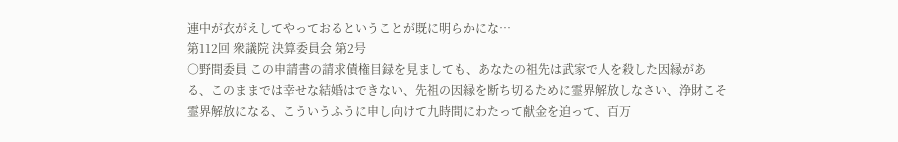連中が衣がえしてやっておるということが既に明らかにな…
第112回 衆議院 決算委員会 第2号
○野間委員 この申請書の請求債権目録を見ましても、あなたの祖先は武家で人を殺した因縁がある、このままでは幸せな結婚はできない、先祖の因縁を断ち切るために霊界解放しなさい、浄財こそ霊界解放になる、こういうふうに申し向けて九時間にわたって献金を迫って、百万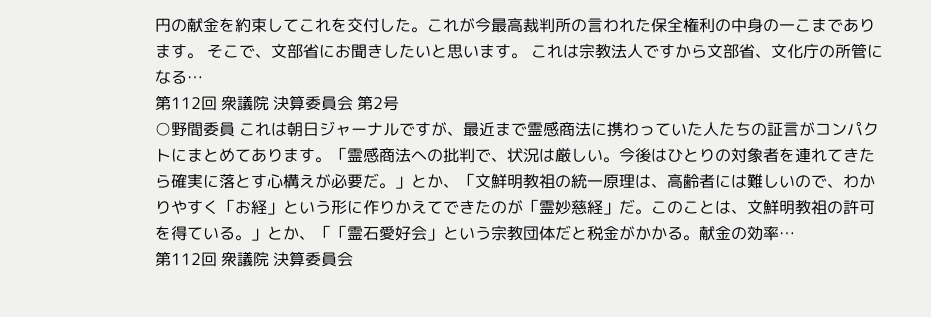円の献金を約束してこれを交付した。これが今最高裁判所の言われた保全権利の中身の一こまであります。 そこで、文部省にお聞きしたいと思います。 これは宗教法人ですから文部省、文化庁の所管になる…
第112回 衆議院 決算委員会 第2号
○野間委員 これは朝日ジャーナルですが、最近まで霊感商法に携わっていた人たちの証言がコンパクトにまとめてあります。「霊感商法への批判で、状況は厳しい。今後はひとりの対象者を連れてきたら確実に落とす心構えが必要だ。」とか、「文鮮明教祖の統一原理は、高齢者には難しいので、わかりやすく「お経」という形に作りかえてできたのが「霊妙慈経」だ。このことは、文鮮明教祖の許可を得ている。」とか、「「霊石愛好会」という宗教団体だと税金がかかる。献金の効率…
第112回 衆議院 決算委員会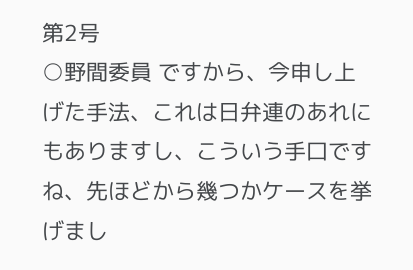第2号
○野間委員 ですから、今申し上げた手法、これは日弁連のあれにもありますし、こういう手口ですね、先ほどから幾つかケースを挙げまし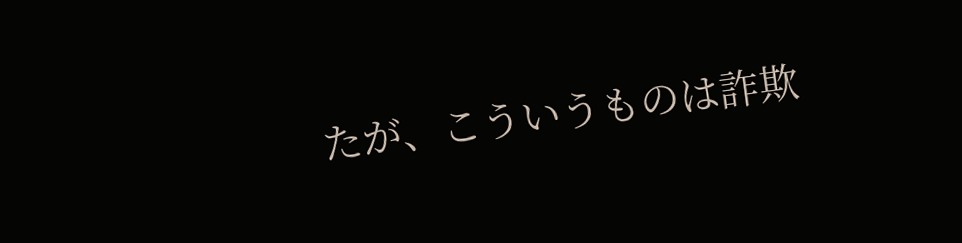たが、こういうものは詐欺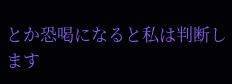とか恐喝になると私は判断します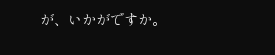が、いかがですか。